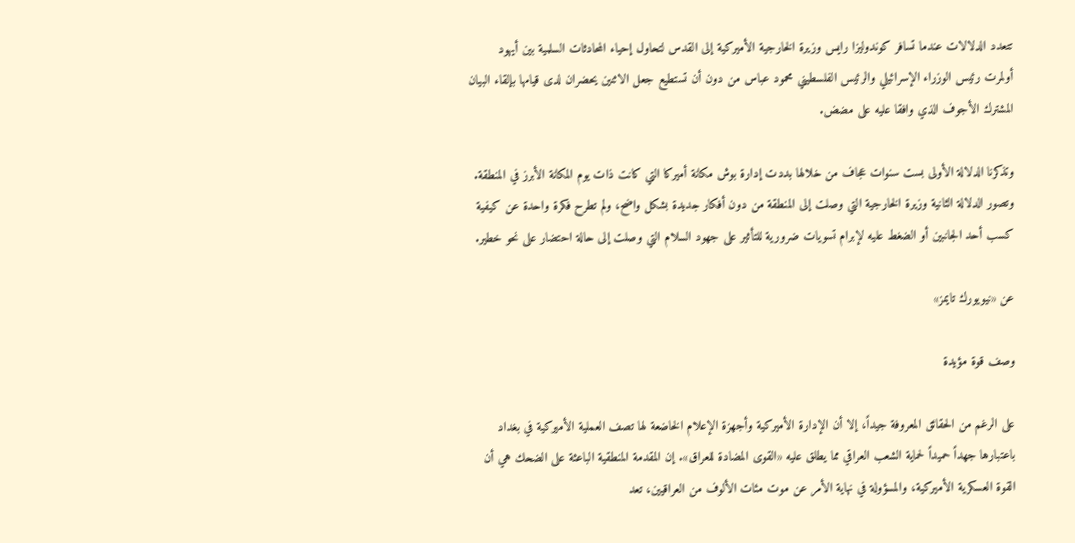تتعدد الدلالات عندما تسافر كوندوليزا رايس وزيرة الخارجية الأميركية إلى القدس لتحاول إحياء المحادثات السلمية بين أيهود أولمرت رئيس الوزراء الإسرائيلي والرئيس الفلسطيني محمود عباس من دون أن تستطيع جعل الاثنين يحضران لدى قيامها بإلقاء البيان المشترك الأجوف الذي وافقا عليه على مضض.

وتذكرنا الدلالة الأولى بست سنوات عجاف من خلالها بددت إدارة بوش مكانة أميركا التي كانت ذات يوم المكانة الأبرز في المنطقة. وتصور الدلالة الثانية وزيرة الخارجية التي وصلت إلى المنطقة من دون أفكار جديدة بشكل واضح، ولم تطرح فكرة واحدة عن كيفية كسب أحد الجانبين أو الضغط عليه لإبرام تسويات ضرورية للتأثير على جهود السلام التي وصلت إلى حالة احتضار على نحو خطير.

عن «نيويورك تايمز»

وصف قوة مؤيدة

على الرغم من الحقائق المعروفة جيداً، إلا أن الإدارة الأميركية وأجهزة الإعلام الخاضعة لها تصف العملية الأميركية في بغداد باعتبارها جهداً حميداً لحماية الشعب العراقي مما يطلق عليه «القوى المضادة للعراق». إن المقدمة المنطقية الباعثة على الضحك هي أن القوة العسكرية الأميركية، والمسؤولة في نهاية الأمر عن موت مئات الألوف من العراقيين، تعد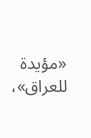«مؤيدة للعراق»،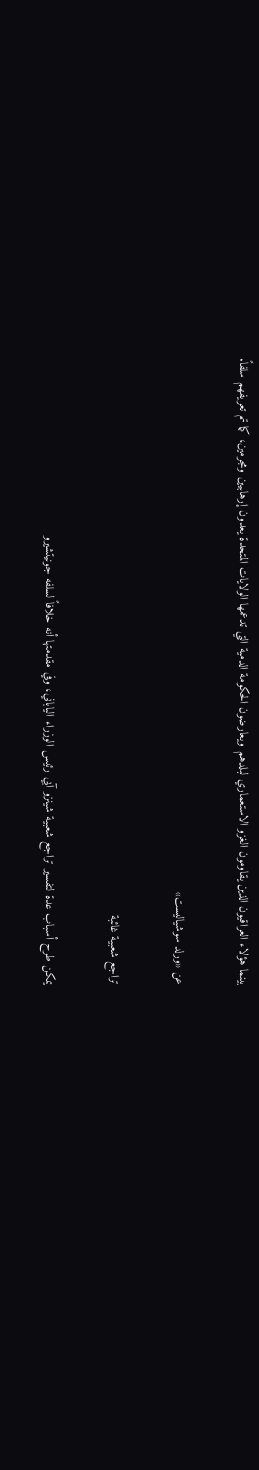بينما هؤلاء العراقيون الذين يقاومون الغزو الاستعماري لبلدهم ويعارضون الحكومة الدمية التي تدعمها الولايات المتحدة يعدون إرهابيين ومجرمين، كما تم تعريفهم سلفاً.

عن «ورلد سوشياليست»

تراجع شعبية غائبة

يمكن طرح أسباب عدة لتفسير تراجع شعبية شينزو آبي رئيس الوزراء الياباني، وفي مقدمتها أنه خلافاً لسلفه جونيتشيرو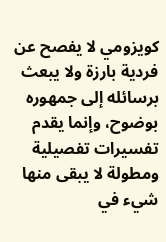كويزومي لا يفصح عن فردية بارزة ولا يبعث برسائله إلى جمهوره بوضوح، وإنما يقدم تفسيرات تفصيلية ومطولة لا يبقى منها شيء في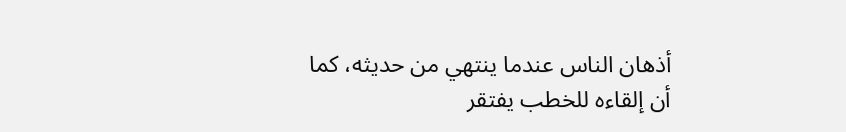أذهان الناس عندما ينتهي من حديثه، كما أن إلقاءه للخطب يفتقر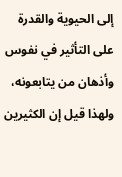إلى الحيوية والقدرة على التأثير في نفوس وأذهان من يتابعونه، ولهذا قيل إن الكثيرين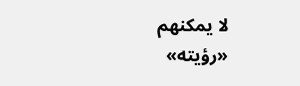لا يمكنهم «رؤيته»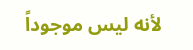لأنه ليس موجوداً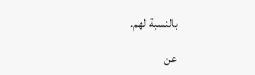بالنسبة لهم.

عن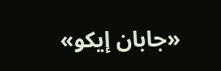«جابان إيكو»